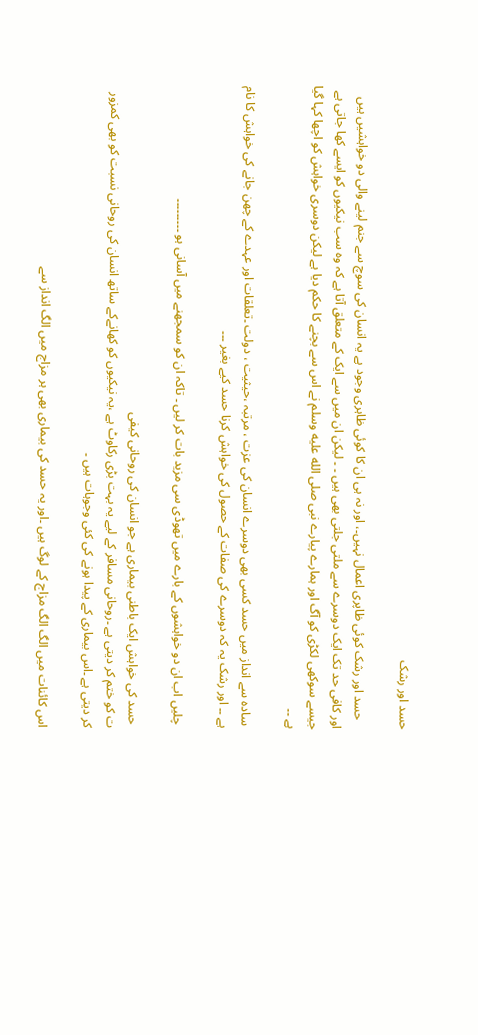حسد اور رشک

   حسد اور رشک کوئی ظاپری اعمال نہیں۔، اور نہ ہی ان کا کوئی ظاہری وجود ہے یہ انسان کی سوچ سے جنم لینے والی دو خواہشیں ہیں اور کافی حد تک ایک دوسرے سے ملتی جلتی بھی ہیں ۔ ۔ لیکن ان میں سے ایک کے متعلق آتا ہے کہ وہ سب نیکیوں کو ایسے کھا جاتی ہے جیسے سوکھی لکڑی کو آگ اور ہمارے پیارے نبی صلى الله عليه وسلم نے اس سے بچنے کا حکم دیا ہے لیکن دوسری خواہش کو اچھا کہا گیا ہے ۔۔

 سادہ سے انداز میں حسد کسی بھی دوسرے انسان کی عزت ، مرتبہ ،حیثیت ، دولت ۔تعلقات اور عہدے کے چھن جانے کی خواہش کا نام ہے ۔۔ اور رشک یہ کہ دوسرے کی صفات کے حصول کی خواہش کرنا حسد کیے بغیر ۔۔۔

 چلیں اب ان دو خواہشوں کے بارے میں تھوڈی سی مزید بات کر لیں ۔ تاکہ ان کو سمجھنے میں آسانی ہو ۔۔۔۔۔۔۔۔۔

 حسد کی خواہش ایک باطنی بیماری ہے جو انسان کی روحانی کیفی
ت کو ختم کر دیتی ہے ۔روحانی مسافر کے لیے یہ بہت بڑی رکاوٹ ہے ،یہ نیکیوں کو کھانےکے ساتھ انسان کی روحانی نسبت کو بھی کمزور کر دیتی ہے ۔اس بیماری کے پیدا ہونے کی کئی وجوہات ہیں ۔

اس کائنات میں الگ الگ مزاج کے لوگ ہیں ۔اور یہ حسد کی بیماری بھی ہر مزاج میں الگ انداز سے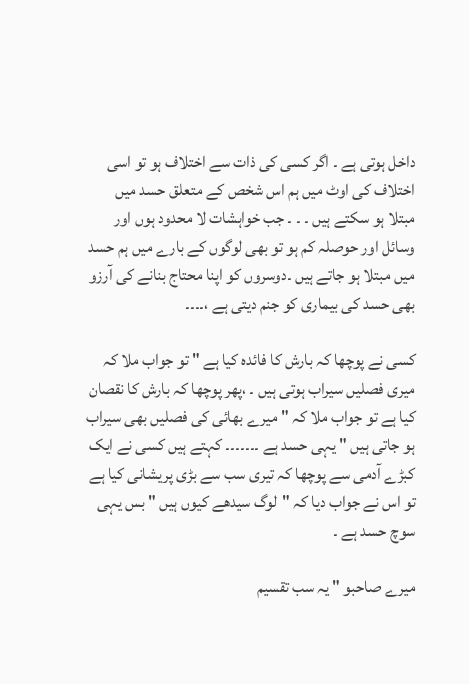داخل ہوتی ہے ۔ اگر کسی کی ذات سے اختلاف ہو تو اسی اختلاف کی اوٹ میں ہم اس شخص کے متعلق حسد میں مبتلا ہو سکتے ہیں ۔ ۔ ۔ جب خواہشات لا محدود ہوں اور وسائل اور حوصلہ کم ہو تو بھی لوگوں کے بارے میں ہم حسد میں مبتلا ہو جاتے ہیں ۔دوسروں کو اپنا محتاج بنانے کی آرزو بھی حسد کی بیماری کو جنم دیتی ہے ،۔۔۔۔

کسی نے پوچھا کہ بارش کا فائدہ کیا ہے " تو جواب ملا کہ میری فصلیں سیراب ہوتی ہیں ۔ ،پھر پوچھا کہ بارش کا نقصان کیا ہے تو جواب ملا کہ " میرے بھائی کی فصلیں بھی سیراب ہو جاتی ہیں " یہی حسد ہے ۔۔۔۔۔۔۔ کہتے ہیں کسی نے ایک کبڑے آدمی سے پوچھا کہ تیری سب سے بڑی پریشانی کیا ہے تو اس نے جواب دیا کہ "لوگ سیدھے کیوں ہیں " بس یہی سوچ حسد ہے ۔

میرے صاحبو " یہ سب تقسیم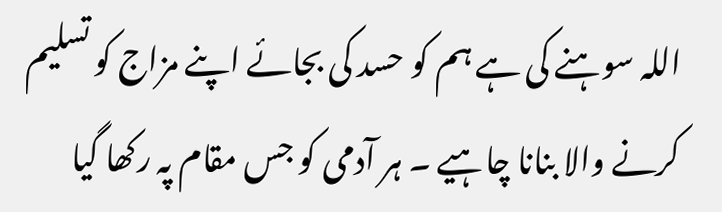اللہ سوہنے کی ہے ہم کو حسد کی بجائے اپنے مزاج کو تسلیم کرنے والا بنانا چاہیے ۔ ہر آدمی کو جس مقام پہ رکھا گیا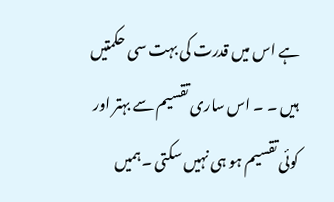ہے اس میں قدرت کی بہت سی حکمتیں ہیں ۔ ۔ اس ساری تقسیم سے بہتر اور کوئی تقسیم ہو ہی نہیں سکتی ۔ہمیں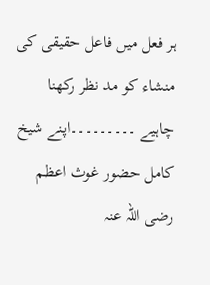ہر فعل میں فاعل حقیقی کی منشاء کو مد نظر رکھنا چاہیے ۔۔۔۔۔۔۔۔۔اپنے شیخ کامل حضور غوث اعظم رضی اللہ عنہ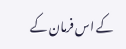کے اس فرمان کے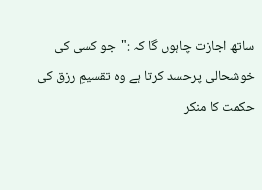ساتھ اجازت چاہوں گا کہ :"جو کسی کی خوشحالی پرحسد کرتا ہے وہ تقسیمِ رزق کی حکمت کا منکر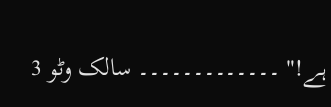ہے!" ۔۔۔۔۔۔۔۔۔۔۔۔۔ سالک وٹو 3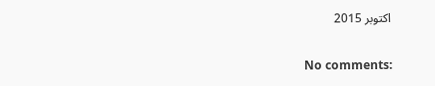اکتوبر 2015

No comments: